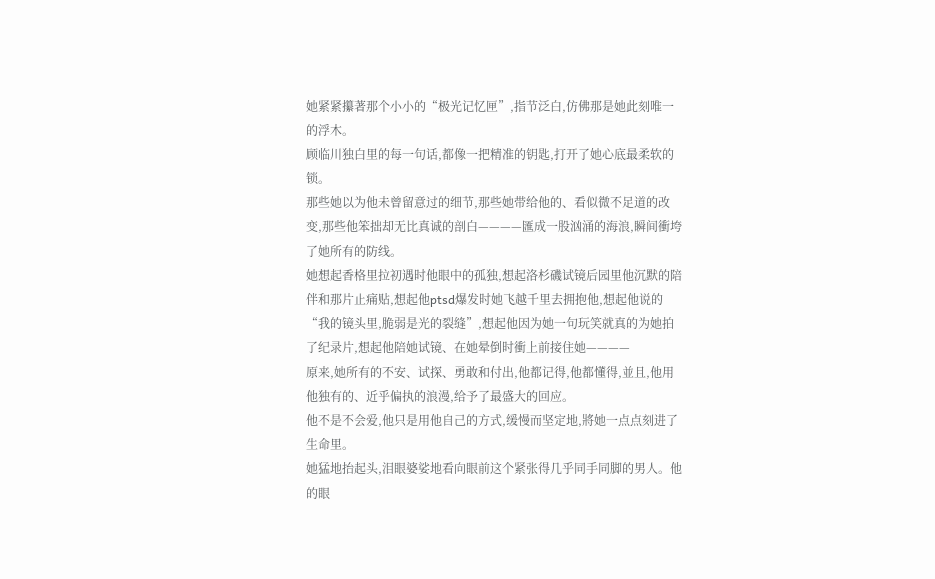她紧紧攥著那个小小的“极光记忆匣”,指节泛白,仿佛那是她此刻唯一的浮木。
顾临川独白里的每一句话,都像一把精准的钥匙,打开了她心底最柔软的锁。
那些她以为他未曾留意过的细节,那些她带给他的、看似微不足道的改变,那些他笨拙却无比真诚的剖白————匯成一股汹涌的海浪,瞬间衝垮了她所有的防线。
她想起香格里拉初遇时他眼中的孤独,想起洛杉磯试镜后园里他沉默的陪伴和那片止痛贴,想起他ptsd爆发时她飞越千里去拥抱他,想起他说的“我的镜头里,脆弱是光的裂缝”,想起他因为她一句玩笑就真的为她拍了纪录片,想起他陪她试镜、在她晕倒时衝上前接住她————
原来,她所有的不安、试探、勇敢和付出,他都记得,他都懂得,並且,他用他独有的、近乎偏执的浪漫,给予了最盛大的回应。
他不是不会爱,他只是用他自己的方式,缓慢而坚定地,將她一点点刻进了生命里。
她猛地抬起头,泪眼婆娑地看向眼前这个紧张得几乎同手同脚的男人。他的眼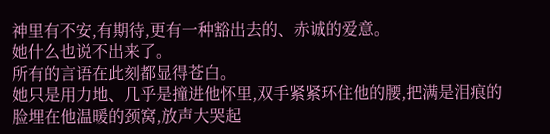神里有不安,有期待,更有一种豁出去的、赤诚的爱意。
她什么也说不出来了。
所有的言语在此刻都显得苍白。
她只是用力地、几乎是撞进他怀里,双手紧紧环住他的腰,把满是泪痕的脸埋在他温暖的颈窝,放声大哭起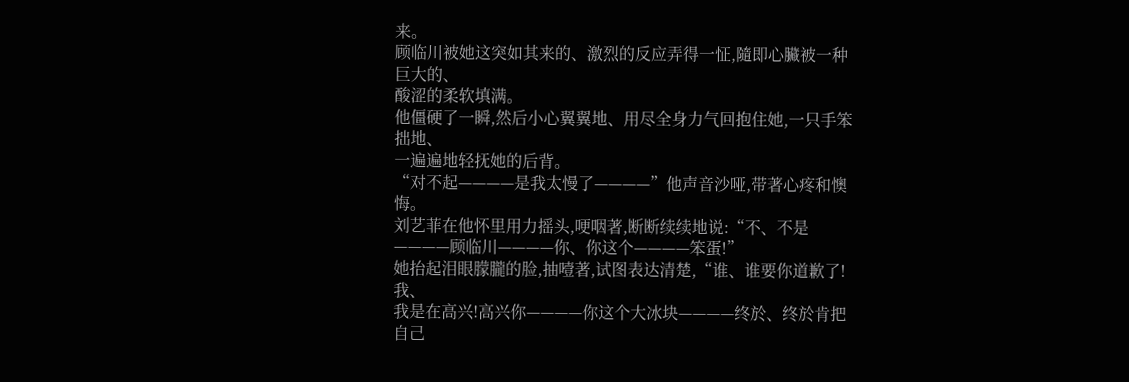来。
顾临川被她这突如其来的、激烈的反应弄得一怔,隨即心臟被一种巨大的、
酸涩的柔软填满。
他僵硬了一瞬,然后小心翼翼地、用尽全身力气回抱住她,一只手笨拙地、
一遍遍地轻抚她的后背。
“对不起————是我太慢了————”他声音沙哑,带著心疼和懊悔。
刘艺菲在他怀里用力摇头,哽咽著,断断续续地说:“不、不是————顾临川————你、你这个————笨蛋!”
她抬起泪眼朦朧的脸,抽噎著,试图表达清楚,“谁、谁要你道歉了!我、
我是在高兴!高兴你————你这个大冰块————终於、终於肯把自己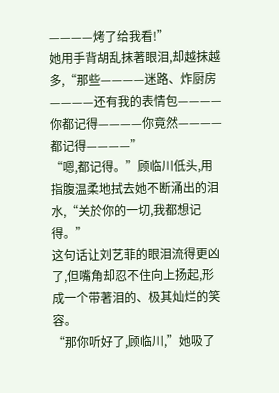————烤了给我看!”
她用手背胡乱抹著眼泪,却越抹越多,“那些————迷路、炸厨房————还有我的表情包————你都记得————你竟然————都记得————”
“嗯,都记得。”顾临川低头,用指腹温柔地拭去她不断涌出的泪水,“关於你的一切,我都想记得。”
这句话让刘艺菲的眼泪流得更凶了,但嘴角却忍不住向上扬起,形成一个带著泪的、极其灿烂的笑容。
“那你听好了,顾临川,”她吸了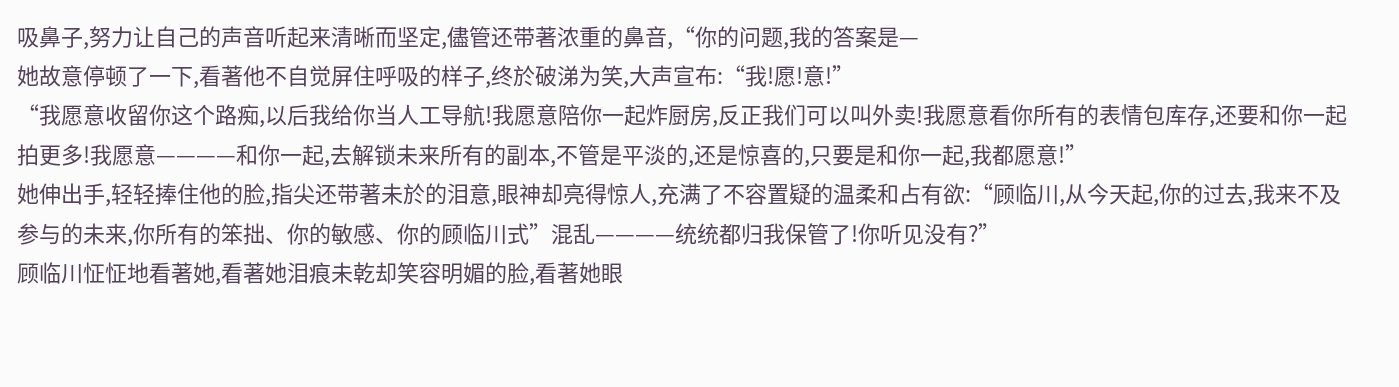吸鼻子,努力让自己的声音听起来清晰而坚定,儘管还带著浓重的鼻音,“你的问题,我的答案是—
她故意停顿了一下,看著他不自觉屏住呼吸的样子,终於破涕为笑,大声宣布:“我!愿!意!”
“我愿意收留你这个路痴,以后我给你当人工导航!我愿意陪你一起炸厨房,反正我们可以叫外卖!我愿意看你所有的表情包库存,还要和你一起拍更多!我愿意————和你一起,去解锁未来所有的副本,不管是平淡的,还是惊喜的,只要是和你一起,我都愿意!”
她伸出手,轻轻捧住他的脸,指尖还带著未於的泪意,眼神却亮得惊人,充满了不容置疑的温柔和占有欲:“顾临川,从今天起,你的过去,我来不及参与的未来,你所有的笨拙、你的敏感、你的顾临川式”混乱————统统都归我保管了!你听见没有?”
顾临川怔怔地看著她,看著她泪痕未乾却笑容明媚的脸,看著她眼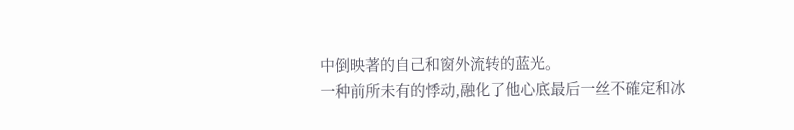中倒映著的自己和窗外流转的蓝光。
一种前所未有的悸动,融化了他心底最后一丝不確定和冰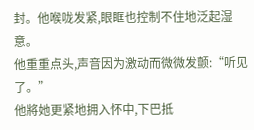封。他喉咙发紧,眼眶也控制不住地泛起湿意。
他重重点头,声音因为激动而微微发颤:“听见了。”
他將她更紧地拥入怀中,下巴抵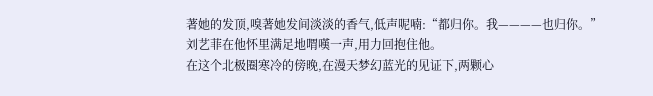著她的发顶,嗅著她发间淡淡的香气,低声呢喃:“都归你。我————也归你。”
刘艺菲在他怀里满足地喟嘆一声,用力回抱住他。
在这个北极圈寒冷的傍晚,在漫天梦幻蓝光的见证下,两颗心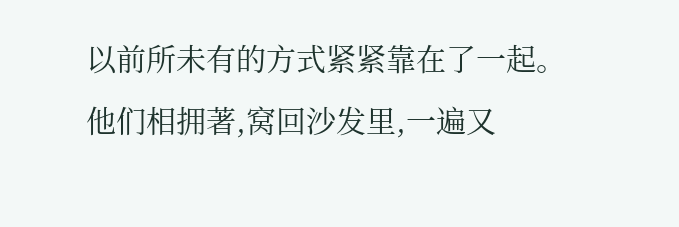以前所未有的方式紧紧靠在了一起。
他们相拥著,窝回沙发里,一遍又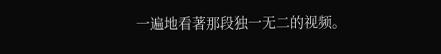一遍地看著那段独一无二的视频。